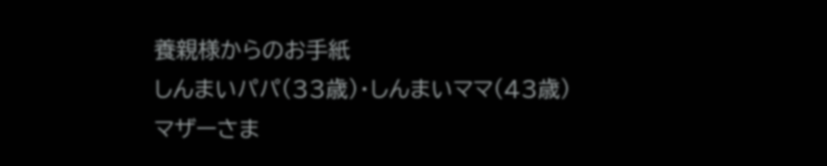養親様からのお手紙
しんまいパパ(33歳)・しんまいママ(43歳)
マザーさま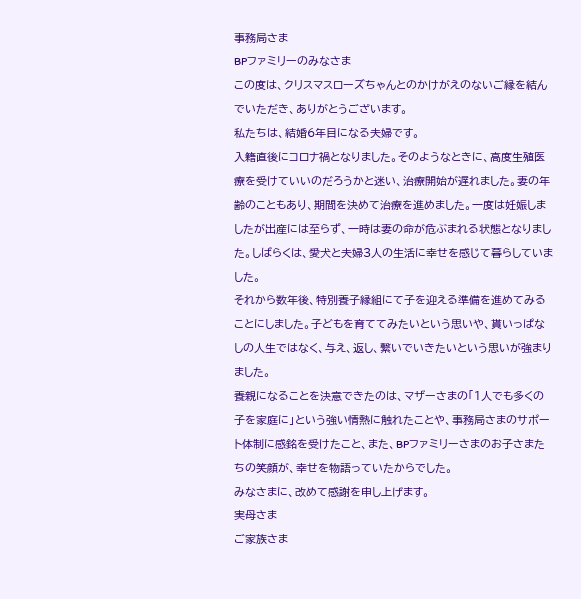事務局さま
BPファミリーのみなさま
この度は、クリスマスローズちゃんとのかけがえのないご縁を結んでいただき、ありがとうございます。
私たちは、結婚6年目になる夫婦です。
入籍直後にコロナ禍となりました。そのようなときに、高度生殖医療を受けていいのだろうかと迷い、治療開始が遅れました。妻の年齢のこともあり、期間を決めて治療を進めました。一度は妊娠しましたが出産には至らず、一時は妻の命が危ぶまれる状態となりました。しばらくは、愛犬と夫婦3人の生活に幸せを感じて暮らしていました。
それから数年後、特別養子縁組にて子を迎える準備を進めてみることにしました。子どもを育ててみたいという思いや、貰いっぱなしの人生ではなく、与え、返し、繋いでいきたいという思いが強まりました。
養親になることを決意できたのは、マザーさまの「1人でも多くの子を家庭に」という強い情熱に触れたことや、事務局さまのサポート体制に感銘を受けたこと、また、BPファミリーさまのお子さまたちの笑顔が、幸せを物語っていたからでした。
みなさまに、改めて感謝を申し上げます。
実母さま
ご家族さま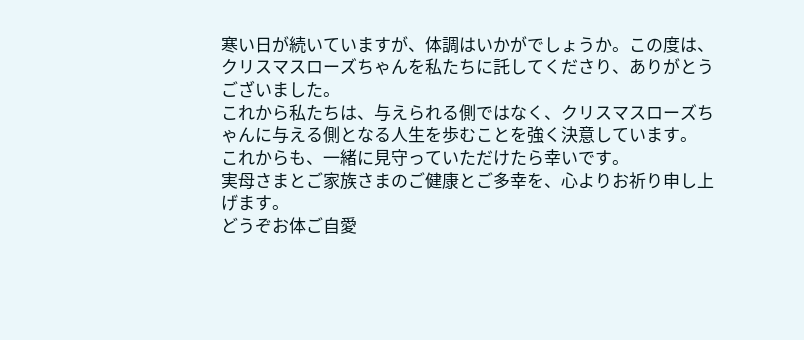寒い日が続いていますが、体調はいかがでしょうか。この度は、クリスマスローズちゃんを私たちに託してくださり、ありがとうございました。
これから私たちは、与えられる側ではなく、クリスマスローズちゃんに与える側となる人生を歩むことを強く決意しています。
これからも、一緒に見守っていただけたら幸いです。
実母さまとご家族さまのご健康とご多幸を、心よりお祈り申し上げます。
どうぞお体ご自愛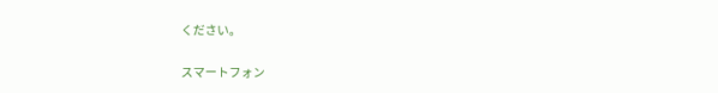ください。

スマートフォン